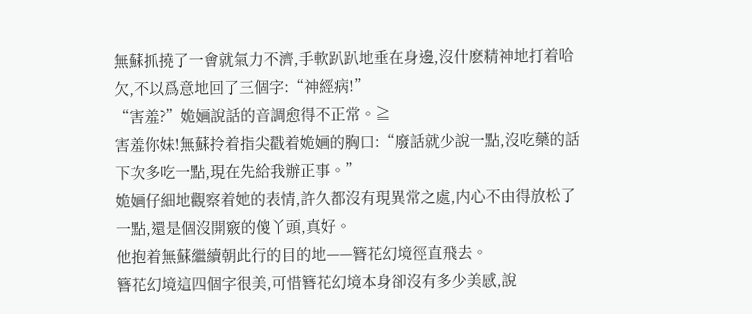無蘇抓撓了一會就氣力不濟,手軟趴趴地垂在身邊,沒什麽精神地打着哈欠,不以爲意地回了三個字:“神經病!”
“害羞?”姽婳說話的音調愈得不正常。≧
害羞你妹!無蘇拎着指尖戳着姽婳的胸口:“廢話就少說一點,沒吃藥的話下次多吃一點,現在先給我辦正事。”
姽婳仔細地觀察着她的表情,許久都沒有現異常之處,内心不由得放松了一點,還是個沒開竅的傻丫頭,真好。
他抱着無蘇繼續朝此行的目的地——簪花幻境徑直飛去。
簪花幻境這四個字很美,可惜簪花幻境本身卻沒有多少美感,說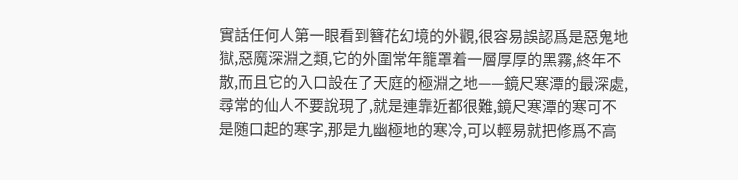實話任何人第一眼看到簪花幻境的外觀,很容易誤認爲是惡鬼地獄,惡魔深淵之類,它的外圍常年籠罩着一層厚厚的黑霧,終年不散,而且它的入口設在了天庭的極淵之地——鏡尺寒潭的最深處,尋常的仙人不要說現了,就是連靠近都很難,鏡尺寒潭的寒可不是随口起的寒字,那是九幽極地的寒冷,可以輕易就把修爲不高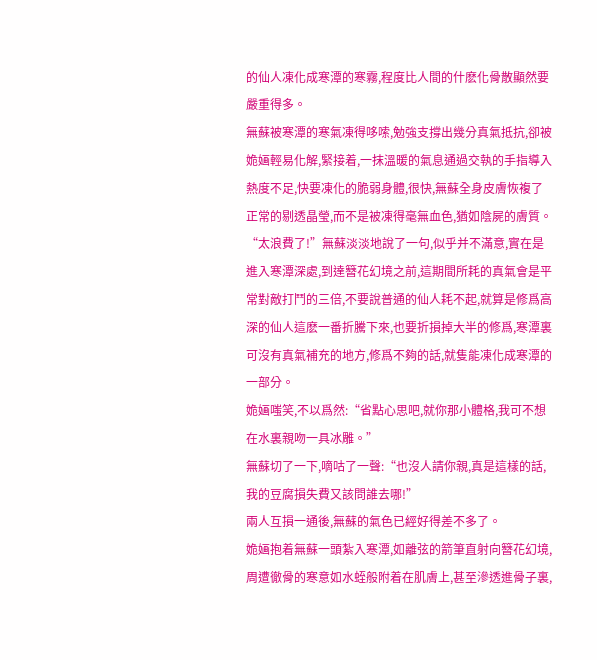的仙人凍化成寒潭的寒霧,程度比人間的什麽化骨散顯然要嚴重得多。
無蘇被寒潭的寒氣凍得哆嗦,勉強支撐出幾分真氣抵抗,卻被姽婳輕易化解,緊接着,一抹溫暖的氣息通過交執的手指導入熱度不足,快要凍化的脆弱身體,很快,無蘇全身皮膚恢複了正常的剔透晶瑩,而不是被凍得毫無血色,猶如陰屍的膚質。
“太浪費了!”無蘇淡淡地說了一句,似乎并不滿意,實在是進入寒潭深處,到達簪花幻境之前,這期間所耗的真氣會是平常對敵打鬥的三倍,不要說普通的仙人耗不起,就算是修爲高深的仙人這麽一番折騰下來,也要折損掉大半的修爲,寒潭裏可沒有真氣補充的地方,修爲不夠的話,就隻能凍化成寒潭的一部分。
姽婳嗤笑,不以爲然:“省點心思吧,就你那小體格,我可不想在水裏親吻一具冰雕。”
無蘇切了一下,嘀咕了一聲:“也沒人請你親,真是這樣的話,我的豆腐損失費又該問誰去哪!”
兩人互損一通後,無蘇的氣色已經好得差不多了。
姽婳抱着無蘇一頭紮入寒潭,如離弦的箭筆直射向簪花幻境,周遭徹骨的寒意如水蛭般附着在肌膚上,甚至滲透進骨子裏,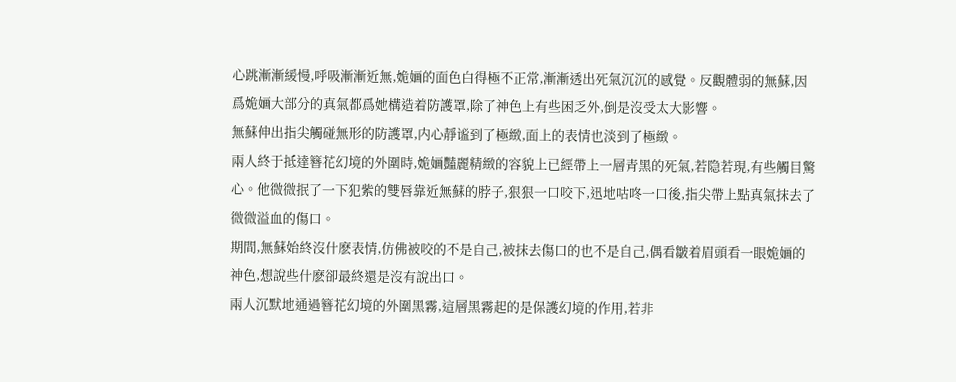心跳漸漸緩慢,呼吸漸漸近無,姽婳的面色白得極不正常,漸漸透出死氣沉沉的感覺。反觀體弱的無蘇,因爲姽婳大部分的真氣都爲她構造着防護罩,除了神色上有些困乏外,倒是沒受太大影響。
無蘇伸出指尖觸碰無形的防護罩,内心靜谧到了極緻,面上的表情也淡到了極緻。
兩人終于抵達簪花幻境的外圍時,姽婳豔麗精緻的容貌上已經帶上一層青黑的死氣,若隐若現,有些觸目驚心。他微微抿了一下犯紫的雙唇靠近無蘇的脖子,狠狠一口咬下,迅地咕咚一口後,指尖帶上點真氣抹去了微微溢血的傷口。
期間,無蘇始終沒什麽表情,仿佛被咬的不是自己,被抹去傷口的也不是自己,偶看皺着眉頭看一眼姽婳的神色,想說些什麽卻最終還是沒有說出口。
兩人沉默地通過簪花幻境的外圍黑霧,這層黑霧起的是保護幻境的作用,若非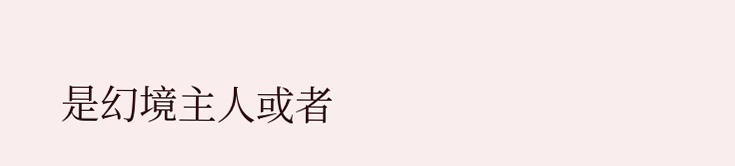是幻境主人或者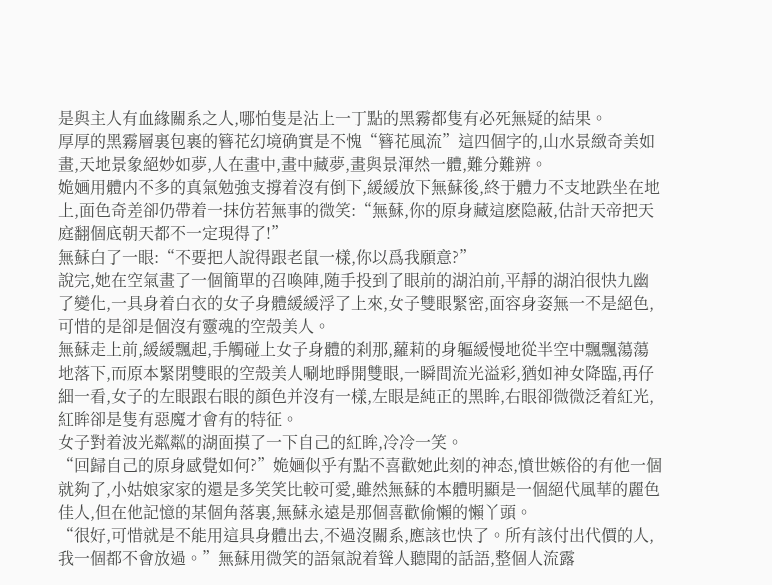是與主人有血緣關系之人,哪怕隻是沾上一丁點的黑霧都隻有必死無疑的結果。
厚厚的黑霧層裏包裹的簪花幻境确實是不愧“簪花風流”這四個字的,山水景緻奇美如畫,天地景象絕妙如夢,人在畫中,畫中藏夢,畫與景渾然一體,難分難辨。
姽婳用體内不多的真氣勉強支撐着沒有倒下,緩緩放下無蘇後,終于體力不支地跌坐在地上,面色奇差卻仍帶着一抹仿若無事的微笑:“無蘇,你的原身藏這麽隐蔽,估計天帝把天庭翻個底朝天都不一定現得了!”
無蘇白了一眼:“不要把人說得跟老鼠一樣,你以爲我願意?”
說完,她在空氣畫了一個簡單的召喚陣,随手投到了眼前的湖泊前,平靜的湖泊很快九幽了變化,一具身着白衣的女子身體緩緩浮了上來,女子雙眼緊密,面容身姿無一不是絕色,可惜的是卻是個沒有靈魂的空殼美人。
無蘇走上前,緩緩飄起,手觸碰上女子身體的刹那,蘿莉的身軀緩慢地從半空中飄飄蕩蕩地落下,而原本緊閉雙眼的空殼美人唰地睜開雙眼,一瞬間流光溢彩,猶如神女降臨,再仔細一看,女子的左眼跟右眼的顔色并沒有一樣,左眼是純正的黑眸,右眼卻微微泛着紅光,紅眸卻是隻有惡魔才會有的特征。
女子對着波光粼粼的湖面摸了一下自己的紅眸,冷冷一笑。
“回歸自己的原身感覺如何?”姽婳似乎有點不喜歡她此刻的神态,憤世嫉俗的有他一個就夠了,小姑娘家家的還是多笑笑比較可愛,雖然無蘇的本體明顯是一個絕代風華的麗色佳人,但在他記憶的某個角落裏,無蘇永遠是那個喜歡偷懶的懶丫頭。
“很好,可惜就是不能用這具身體出去,不過沒關系,應該也快了。所有該付出代價的人,我一個都不會放過。”無蘇用微笑的語氣說着聳人聽聞的話語,整個人流露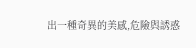出一種奇異的美感,危險與誘惑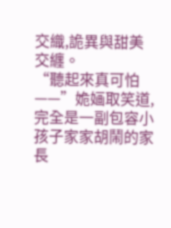交織,詭異與甜美交纏。
“聽起來真可怕——”姽婳取笑道,完全是一副包容小孩子家家胡鬧的家長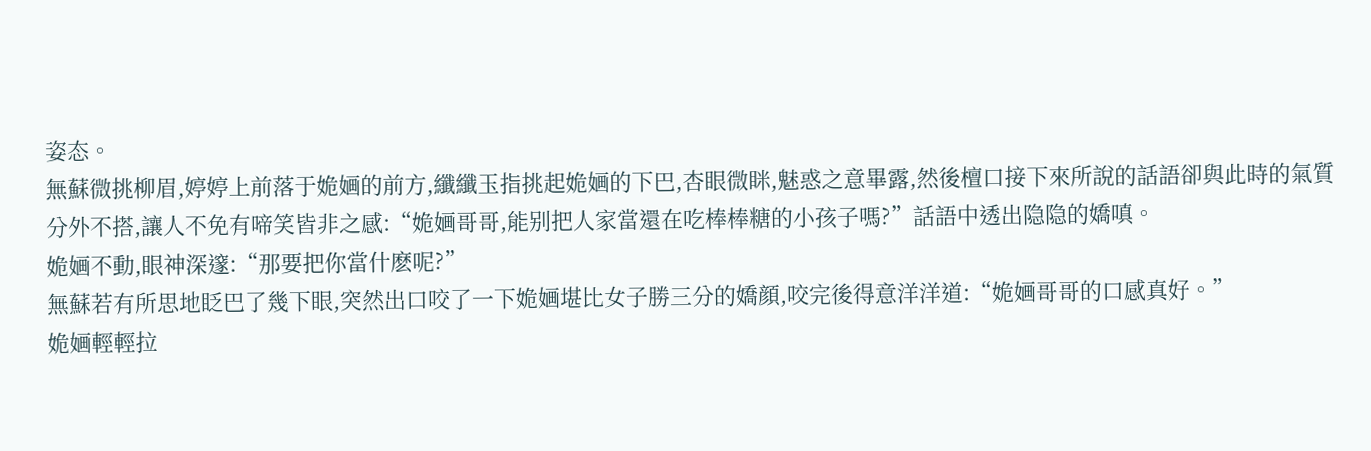姿态。
無蘇微挑柳眉,婷婷上前落于姽婳的前方,纖纖玉指挑起姽婳的下巴,杏眼微眯,魅惑之意畢露,然後檀口接下來所說的話語卻與此時的氣質分外不搭,讓人不免有啼笑皆非之感:“姽婳哥哥,能别把人家當還在吃棒棒糖的小孩子嗎?”話語中透出隐隐的嬌嗔。
姽婳不動,眼神深邃:“那要把你當什麽呢?”
無蘇若有所思地眨巴了幾下眼,突然出口咬了一下姽婳堪比女子勝三分的嬌顔,咬完後得意洋洋道:“姽婳哥哥的口感真好。”
姽婳輕輕拉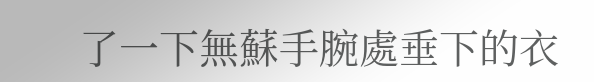了一下無蘇手腕處垂下的衣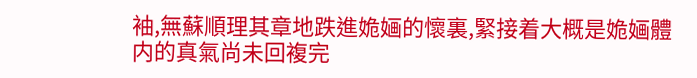袖,無蘇順理其章地跌進姽婳的懷裏,緊接着大概是姽婳體内的真氣尚未回複完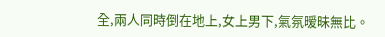全,兩人同時倒在地上,女上男下,氣氛暧昧無比。